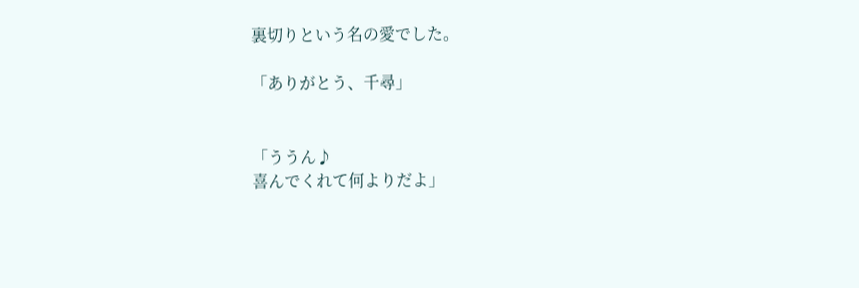裏切りという名の愛でした。

「ありがとう、千尋」


「ううん♪
喜んでくれて何よりだよ」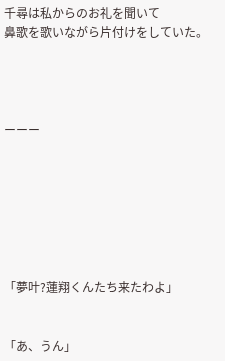千尋は私からのお礼を聞いて
鼻歌を歌いながら片付けをしていた。




ーーー







「夢叶?蓮翔くんたち来たわよ」


「あ、うん」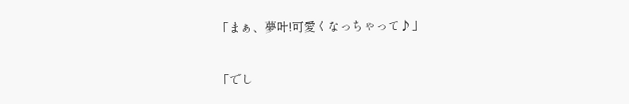「まぁ、夢叶!可愛くなっちゃって♪」


「でし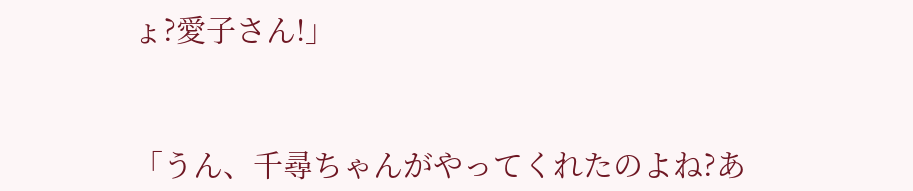ょ?愛子さん!」


「うん、千尋ちゃんがやってくれたのよね?あ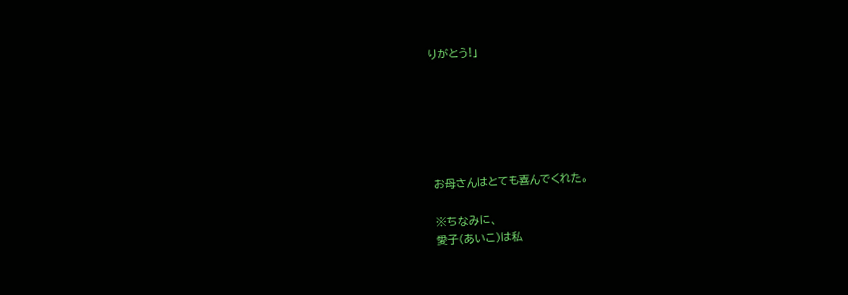りがとう!」






お母さんはとても喜んでくれた。

※ちなみに、
愛子(あいこ)は私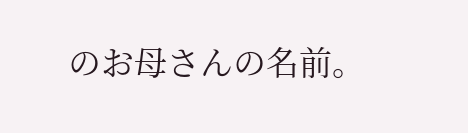のお母さんの名前。